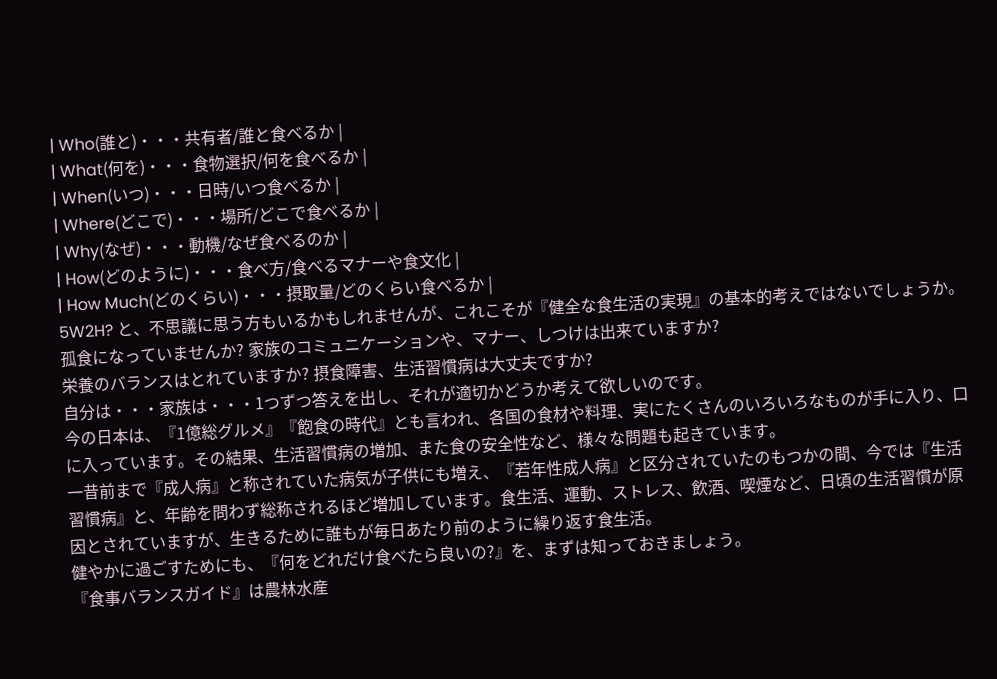| Who(誰と)・・・共有者/誰と食べるか |
| What(何を)・・・食物選択/何を食べるか |
| When(いつ)・・・日時/いつ食べるか |
| Where(どこで)・・・場所/どこで食べるか |
| Why(なぜ)・・・動機/なぜ食べるのか |
| How(どのように)・・・食べ方/食べるマナーや食文化 |
| How Much(どのくらい)・・・摂取量/どのくらい食べるか |
5W2H? と、不思議に思う方もいるかもしれませんが、これこそが『健全な食生活の実現』の基本的考えではないでしょうか。
孤食になっていませんか? 家族のコミュニケーションや、マナー、しつけは出来ていますか?
栄養のバランスはとれていますか? 摂食障害、生活習慣病は大丈夫ですか?
自分は・・・家族は・・・1つずつ答えを出し、それが適切かどうか考えて欲しいのです。
今の日本は、『1億総グルメ』『飽食の時代』とも言われ、各国の食材や料理、実にたくさんのいろいろなものが手に入り、口に入っています。その結果、生活習慣病の増加、また食の安全性など、様々な問題も起きています。
一昔前まで『成人病』と称されていた病気が子供にも増え、『若年性成人病』と区分されていたのもつかの間、今では『生活習慣病』と、年齢を問わず総称されるほど増加しています。食生活、運動、ストレス、飲酒、喫煙など、日頃の生活習慣が原因とされていますが、生きるために誰もが毎日あたり前のように繰り返す食生活。
健やかに過ごすためにも、『何をどれだけ食べたら良いの?』を、まずは知っておきましょう。
『食事バランスガイド』は農林水産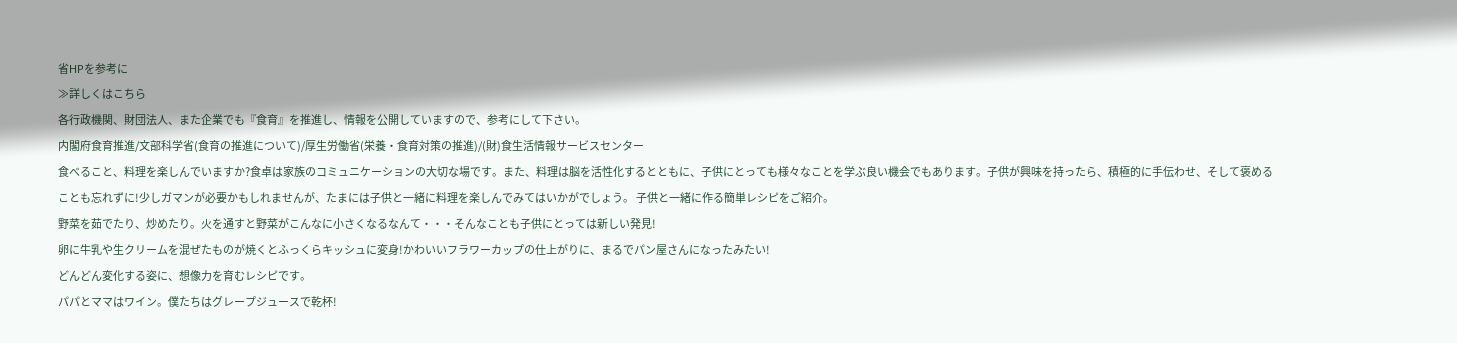省HPを参考に
≫詳しくはこちら
各行政機関、財団法人、また企業でも『食育』を推進し、情報を公開していますので、参考にして下さい。
内閣府食育推進/文部科学省(食育の推進について)/厚生労働省(栄養・食育対策の推進)/(財)食生活情報サービスセンター
食べること、料理を楽しんでいますか?食卓は家族のコミュニケーションの大切な場です。また、料理は脳を活性化するとともに、子供にとっても様々なことを学ぶ良い機会でもあります。子供が興味を持ったら、積極的に手伝わせ、そして褒めることも忘れずに!少しガマンが必要かもしれませんが、たまには子供と一緒に料理を楽しんでみてはいかがでしょう。 子供と一緒に作る簡単レシピをご紹介。
野菜を茹でたり、炒めたり。火を通すと野菜がこんなに小さくなるなんて・・・そんなことも子供にとっては新しい発見!
卵に牛乳や生クリームを混ぜたものが焼くとふっくらキッシュに変身!かわいいフラワーカップの仕上がりに、まるでパン屋さんになったみたい!
どんどん変化する姿に、想像力を育むレシピです。
パパとママはワイン。僕たちはグレープジュースで乾杯!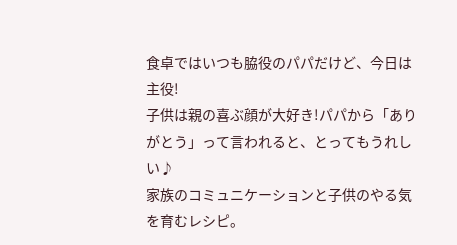食卓ではいつも脇役のパパだけど、今日は主役!
子供は親の喜ぶ顔が大好き!パパから「ありがとう」って言われると、とってもうれしい♪
家族のコミュニケーションと子供のやる気を育むレシピ。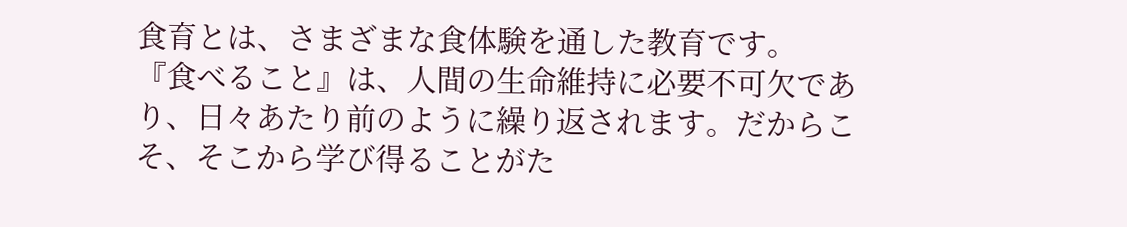食育とは、さまざまな食体験を通した教育です。
『食べること』は、人間の生命維持に必要不可欠であり、日々あたり前のように繰り返されます。だからこそ、そこから学び得ることがた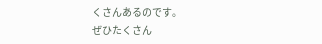くさんあるのです。
ぜひたくさん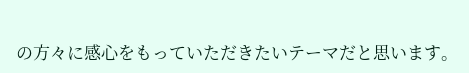の方々に感心をもっていただきたいテーマだと思います。